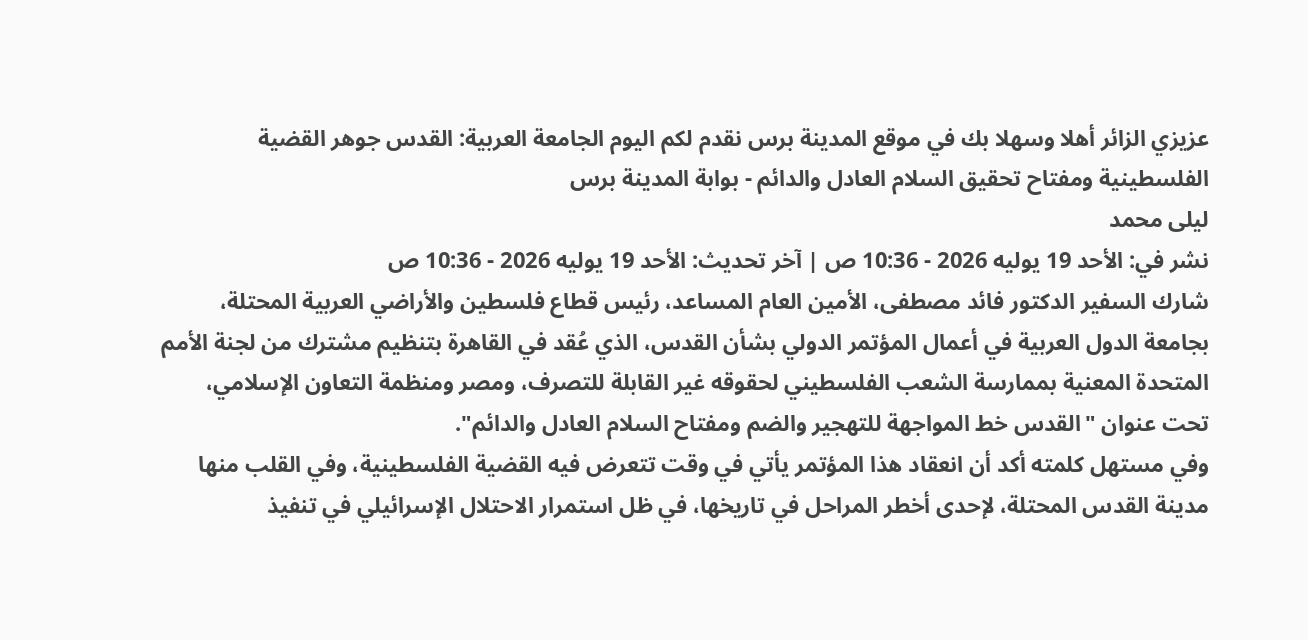عزيزي الزائر أهلا وسهلا بك في موقع المدينة برس نقدم لكم اليوم الجامعة العربية: القدس جوهر القضية الفلسطينية ومفتاح تحقيق السلام العادل والدائم - بوابة المدينة برس
ليلى محمد
نشر في: الأحد 19 يوليه 2026 - 10:36 ص | آخر تحديث: الأحد 19 يوليه 2026 - 10:36 ص
شارك السفير الدكتور فائد مصطفى، الأمين العام المساعد، رئيس قطاع فلسطين والأراضي العربية المحتلة، بجامعة الدول العربية في أعمال المؤتمر الدولي بشأن القدس، الذي عُقد في القاهرة بتنظيم مشترك من لجنة الأمم المتحدة المعنية بممارسة الشعب الفلسطيني لحقوقه غير القابلة للتصرف، ومصر ومنظمة التعاون الإسلامي، تحت عنوان "القدس خط المواجهة للتهجير والضم ومفتاح السلام العادل والدائم".
وفي مستهل كلمته أكد أن انعقاد هذا المؤتمر يأتي في وقت تتعرض فيه القضية الفلسطينية، وفي القلب منها مدينة القدس المحتلة، لإحدى أخطر المراحل في تاريخها، في ظل استمرار الاحتلال الإسرائيلي في تنفيذ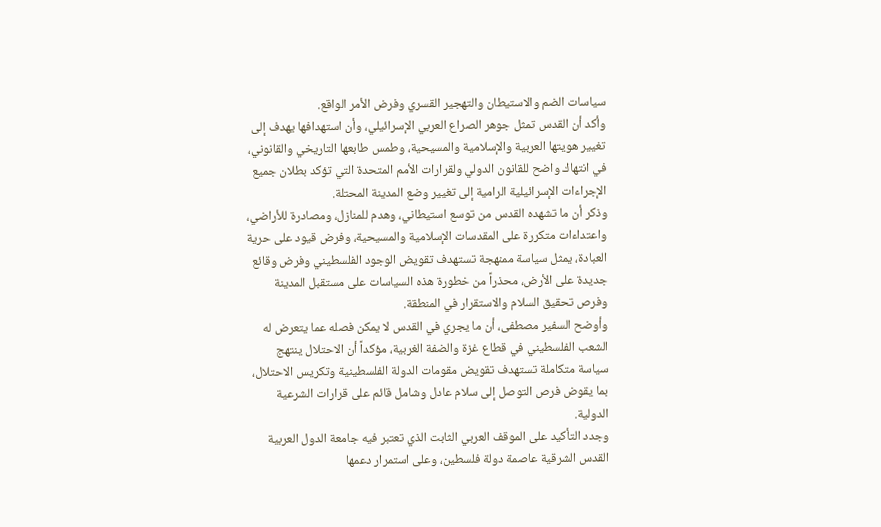سياسات الضم والاستيطان والتهجير القسري وفرض الأمر الواقع.
وأكد أن القدس تمثل جوهر الصراع العربي الإسرائيلي، وأن استهدافها يهدف إلى تغيير هويتها العربية والإسلامية والمسيحية، وطمس طابعها التاريخي والقانوني، في انتهاك واضح للقانون الدولي ولقرارات الأمم المتحدة التي تؤكد بطلان جميع الإجراءات الإسرائيلية الرامية إلى تغيير وضع المدينة المحتلة.
وذكر أن ما تشهده القدس من توسع استيطاني، وهدم للمنازل، ومصادرة للأراضي، واعتداءات متكررة على المقدسات الإسلامية والمسيحية، وفرض قيود على حرية العبادة، يمثل سياسة ممنهجة تستهدف تقويض الوجود الفلسطيني وفرض وقائع جديدة على الأرض، محذراً من خطورة هذه السياسات على مستقبل المدينة وفرص تحقيق السلام والاستقرار في المنطقة.
وأوضح السفير مصطفى، أن ما يجري في القدس لا يمكن فصله عما يتعرض له الشعب الفلسطيني في قطاع غزة والضفة الغربية، مؤكداً أن الاحتلال ينتهج سياسة متكاملة تستهدف تقويض مقومات الدولة الفلسطينية وتكريس الاحتلال، بما يقوض فرص التوصل إلى سلام عادل وشامل قائم على قرارات الشرعية الدولية.
وجدد التأكيد على الموقف العربي الثابت الذي تعتبر فيه جامعة الدول العربية القدس الشرقية عاصمة دولة فلسطين، وعلى استمرار دعمها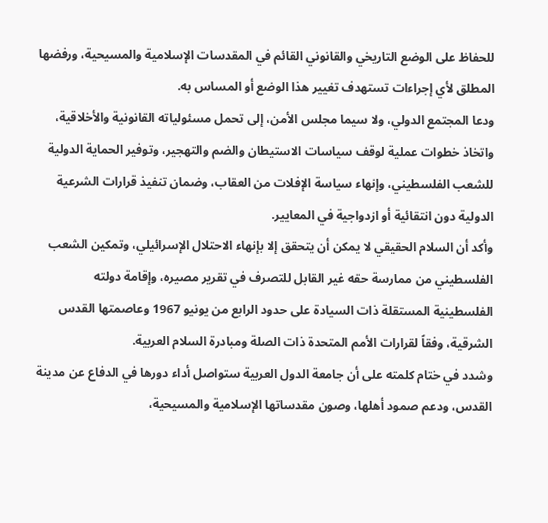للحفاظ على الوضع التاريخي والقانوني القائم في المقدسات الإسلامية والمسيحية، ورفضها المطلق لأي إجراءات تستهدف تغيير هذا الوضع أو المساس به.
ودعا المجتمع الدولي، ولا سيما مجلس الأمن، إلى تحمل مسئولياته القانونية والأخلاقية، واتخاذ خطوات عملية لوقف سياسات الاستيطان والضم والتهجير، وتوفير الحماية الدولية للشعب الفلسطيني، وإنهاء سياسة الإفلات من العقاب، وضمان تنفيذ قرارات الشرعية الدولية دون انتقائية أو ازدواجية في المعايير.
وأكد أن السلام الحقيقي لا يمكن أن يتحقق إلا بإنهاء الاحتلال الإسرائيلي، وتمكين الشعب الفلسطيني من ممارسة حقه غير القابل للتصرف في تقرير مصيره، وإقامة دولته الفلسطينية المستقلة ذات السيادة على حدود الرابع من يونيو 1967 وعاصمتها القدس الشرقية، وفقاً لقرارات الأمم المتحدة ذات الصلة ومبادرة السلام العربية.
وشدد في ختام كلمته على أن جامعة الدول العربية ستواصل أداء دورها في الدفاع عن مدينة القدس، ودعم صمود أهلها، وصون مقدساتها الإسلامية والمسيحية،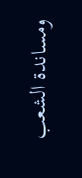ومساندة الشعب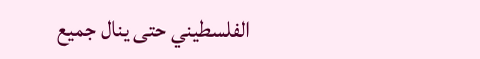الفلسطيني حتى ينال جميع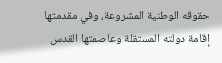حقوقه الوطنية المشروعة، وفي مقدمتها إقامة دولته المستقلة وعاصمتها القدس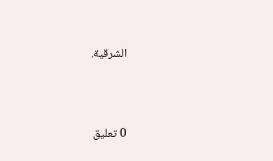الشرقية.



0 تعليق